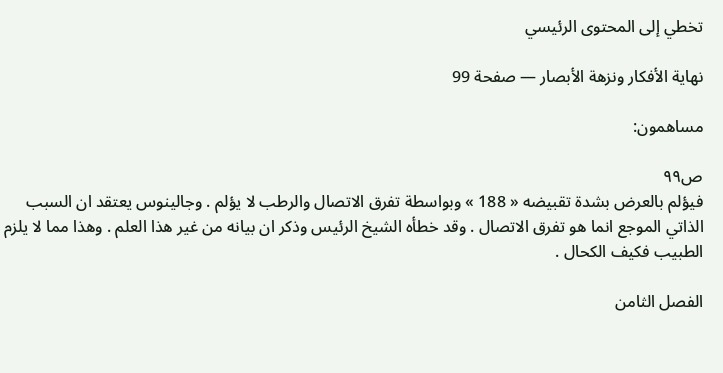تخطي إلى المحتوى الرئيسي

نهاية الأفكار ونزهة الأبصار — صفحة 99

مساهمون:

ص٩٩
فيؤلم بالعرض بشدة تقبيضه « 188 » وبواسطة تفرق الاتصال والرطب لا يؤلم . وجالينوس يعتقد ان السبب الذاتي الموجع انما هو تفرق الاتصال . وقد خطأه الشيخ الرئيس وذكر ان بيانه من غير هذا العلم . وهذا مما لا يلزم الطبيب فكيف الكحال .

الفصل الثامن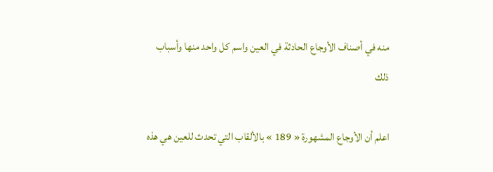منه في أصناف الأوجاع الحادثة في العين واسم كل واحد منها وأسباب ذلك

اعلم أن الأوجاع المشهورة « 189 » بالألقاب التي تحدث للعين هي هذه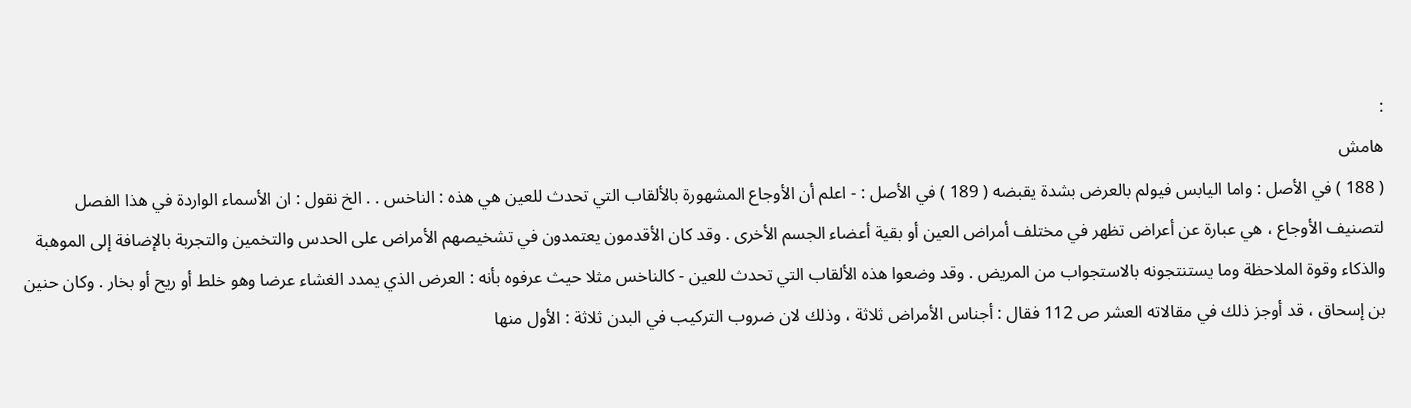:
هامش
( 188 ) في الأصل : واما اليابس فيولم بالعرض بشدة يقبضه ( 189 ) في الأصل : - اعلم أن الأوجاع المشهورة بالألقاب التي تحدث للعين هي هذه : الناخس . . الخ نقول : ان الأسماء الواردة في هذا الفصل لتصنيف الأوجاع ، هي عبارة عن أعراض تظهر في مختلف أمراض العين أو بقية أعضاء الجسم الأخرى . وقد كان الأقدمون يعتمدون في تشخيصهم الأمراض على الحدس والتخمين والتجربة بالإضافة إلى الموهبة والذكاء وقوة الملاحظة وما يستنتجونه بالاستجواب من المريض . وقد وضعوا هذه الألقاب التي تحدث للعين - كالناخس مثلا حيث عرفوه بأنه : العرض الذي يمدد الغشاء عرضا وهو خلط أو ريح أو بخار . وكان حنين بن إسحاق ، قد أوجز ذلك في مقالاته العشر ص 112 فقال : أجناس الأمراض ثلاثة ، وذلك لان ضروب التركيب في البدن ثلاثة : الأول منها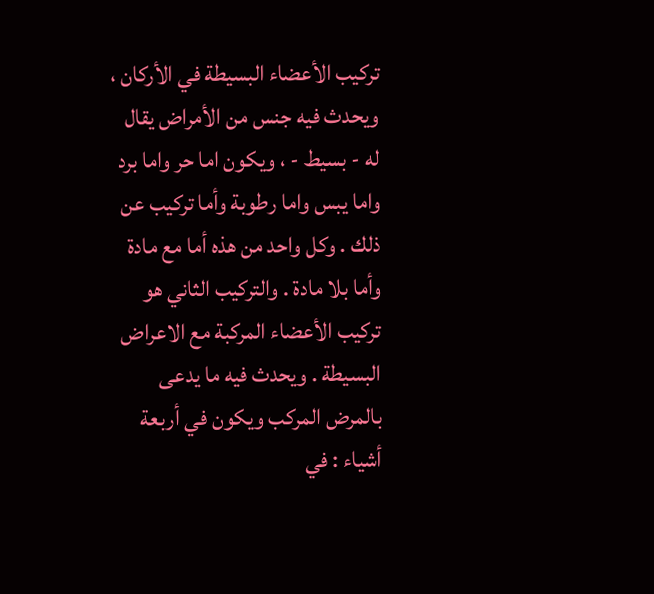تركيب الأعضاء البسيطة في الأركان ، ويحدث فيه جنس من الأمراض يقال له - بسيط - ، ويكون اما حر واما برد واما يبس واما رطوبة وأما تركيب عن ذلك . وكل واحد من هذه أما مع مادة وأما بلا مادة . والتركيب الثاني هو تركيب الأعضاء المركبة مع الاعراض البسيطة . ويحدث فيه ما يدعى بالمرض المركب ويكون في أربعة أشياء : في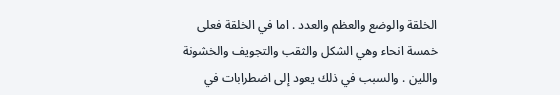الخلقة والوضع والعظم والعدد . اما في الخلقة فعلى خمسة انحاء وهي الشكل والثقب والتجويف والخشونة واللين . والسبب في ذلك يعود إلى اضطرابات في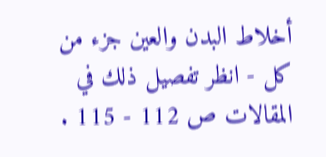أخلاط البدن والعين جزء من كل - انظر تفصيل ذلك في المقالات ص 112 - 115 .